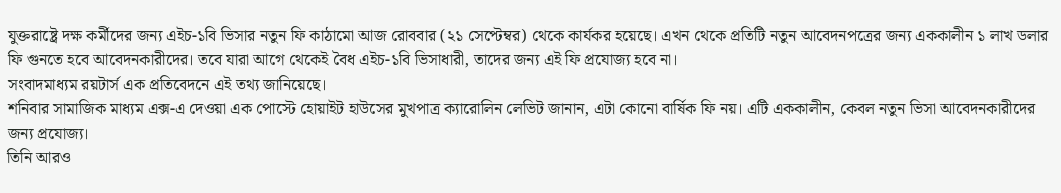যুক্তরাষ্ট্রে দক্ষ কর্মীদের জন্য এইচ-১বি ভিসার নতুন ফি কাঠামো আজ রোববার (২১ সেপ্টেম্বর) থেকে কার্যকর হয়েছে। এখন থেকে প্রতিটি নতুন আবেদনপত্রের জন্য এককালীন ১ লাখ ডলার ফি গুনতে হবে আবেদনকারীদের। তবে যারা আগে থেকেই বৈধ এইচ-১বি ভিসাধারী, তাদের জন্য এই ফি প্রযোজ্য হবে না।
সংবাদমাধ্যম রয়টার্স এক প্রতিবেদনে এই তথ্য জানিয়েছে।
শনিবার সামাজিক মাধ্যম এক্স-এ দেওয়া এক পোস্টে হোয়াইট হাউসের মুখপাত্র ক্যারোলিন লেভিট জানান, এটা কোনো বার্ষিক ফি নয়। এটি এককালীন, কেবল নতুন ভিসা আবেদনকারীদের জন্য প্রযোজ্য।
তিনি আরও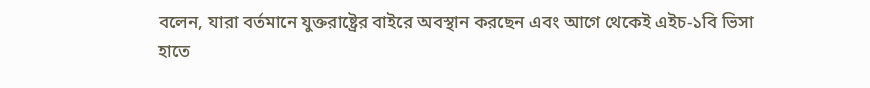বলেন, যারা বর্তমানে যুক্তরাষ্ট্রের বাইরে অবস্থান করছেন এবং আগে থেকেই এইচ-১বি ভিসা হাতে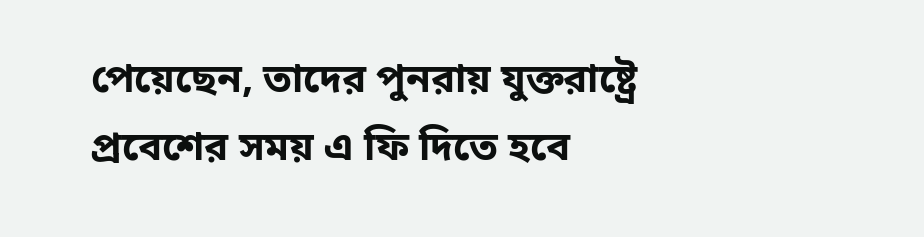পেয়েছেন, তাদের পুনরায় যুক্তরাষ্ট্রে প্রবেশের সময় এ ফি দিতে হবে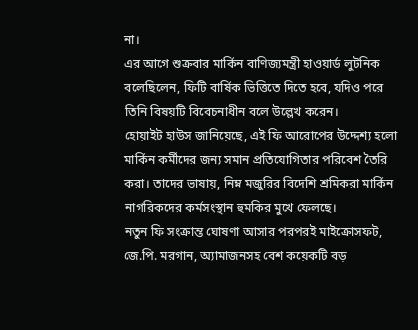না।
এর আগে শুক্রবার মার্কিন বাণিজ্যমন্ত্রী হাওয়ার্ড লুটনিক বলেছিলেন, ফিটি বার্ষিক ভিত্তিতে দিতে হবে, যদিও পরে তিনি বিষয়টি বিবেচনাধীন বলে উল্লেখ করেন।
হোয়াইট হাউস জানিয়েছে, এই ফি আরোপের উদ্দেশ্য হলো মার্কিন কর্মীদের জন্য সমান প্রতিযোগিতার পরিবেশ তৈরি করা। তাদের ভাষায়, নিম্ন মজুরির বিদেশি শ্রমিকরা মার্কিন নাগরিকদের কর্মসংস্থান হুমকির মুখে ফেলছে।
নতুন ফি সংক্রান্ত ঘোষণা আসার পরপরই মাইক্রোসফট, জে.পি. মরগান, অ্যামাজনসহ বেশ কয়েকটি বড়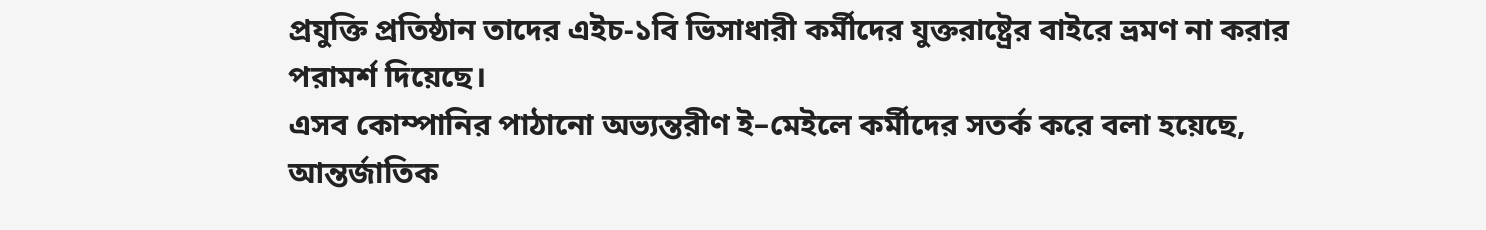প্রযুক্তি প্রতিষ্ঠান তাদের এইচ-১বি ভিসাধারী কর্মীদের যুক্তরাষ্ট্রের বাইরে ভ্রমণ না করার পরামর্শ দিয়েছে।
এসব কোম্পানির পাঠানো অভ্যন্তরীণ ই–মেইলে কর্মীদের সতর্ক করে বলা হয়েছে, আন্তর্জাতিক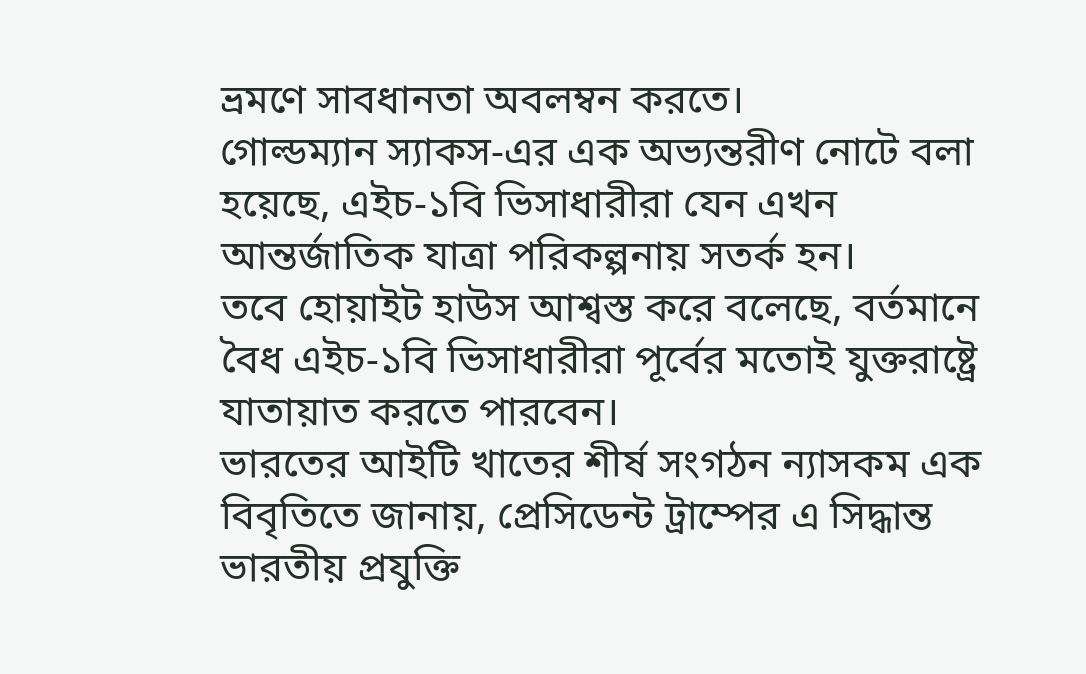ভ্রমণে সাবধানতা অবলম্বন করতে।
গোল্ডম্যান স্যাকস-এর এক অভ্যন্তরীণ নোটে বলা হয়েছে, এইচ-১বি ভিসাধারীরা যেন এখন আন্তর্জাতিক যাত্রা পরিকল্পনায় সতর্ক হন।
তবে হোয়াইট হাউস আশ্বস্ত করে বলেছে, বর্তমানে বৈধ এইচ-১বি ভিসাধারীরা পূর্বের মতোই যুক্তরাষ্ট্রে যাতায়াত করতে পারবেন।
ভারতের আইটি খাতের শীর্ষ সংগঠন ন্যাসকম এক বিবৃতিতে জানায়, প্রেসিডেন্ট ট্রাম্পের এ সিদ্ধান্ত ভারতীয় প্রযুক্তি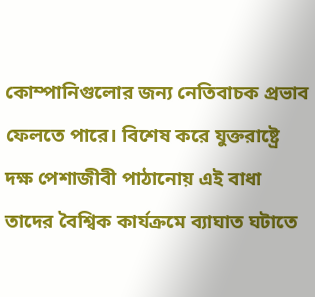কোম্পানিগুলোর জন্য নেতিবাচক প্রভাব ফেলতে পারে। বিশেষ করে যুক্তরাষ্ট্রে দক্ষ পেশাজীবী পাঠানোয় এই বাধা তাদের বৈশ্বিক কার্যক্রমে ব্যাঘাত ঘটাতে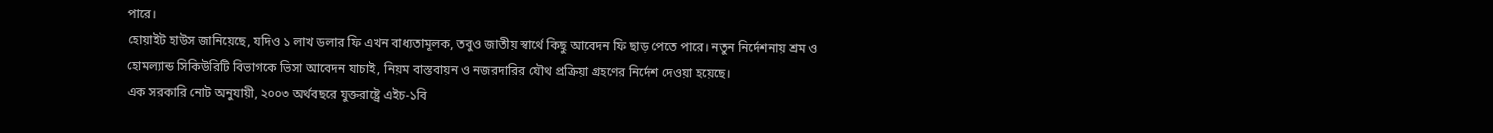পারে।
হোয়াইট হাউস জানিয়েছে, যদিও ১ লাখ ডলার ফি এখন বাধ্যতামূলক, তবুও জাতীয় স্বার্থে কিছু আবেদন ফি ছাড় পেতে পারে। নতুন নির্দেশনায় শ্রম ও হোমল্যান্ড সিকিউরিটি বিভাগকে ভিসা আবেদন যাচাই, নিয়ম বাস্তবায়ন ও নজরদারির যৌথ প্রক্রিয়া গ্রহণের নির্দেশ দেওয়া হয়েছে।
এক সরকারি নোট অনুযায়ী, ২০০৩ অর্থবছরে যুক্তরাষ্ট্রে এইচ-১বি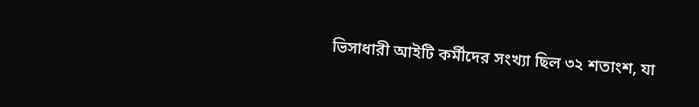ভিসাধারী আইটি কর্মীদের সংখ্যা ছিল ৩২ শতাংশ, যা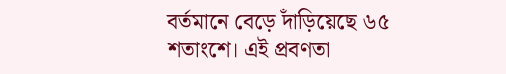বর্তমানে বেড়ে দাঁড়িয়েছে ৬৫ শতাংশে। এই প্রবণতা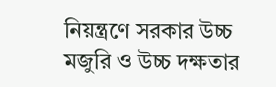নিয়ন্ত্রণে সরকার উচ্চ মজুরি ও উচ্চ দক্ষতার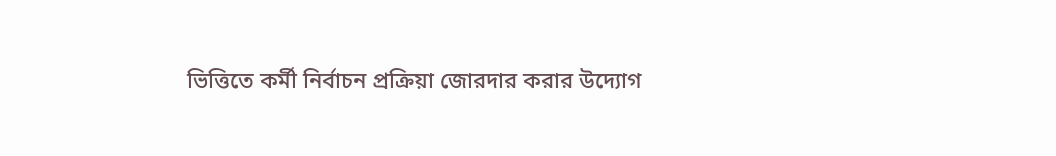ভিত্তিতে কর্মী নির্বাচন প্রক্রিয়া জোরদার করার উদ্যোগ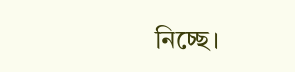নিচ্ছে।